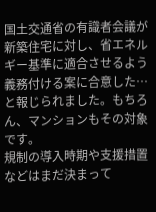国土交通省の有識者会議が新築住宅に対し、省エネルギー基準に適合させるよう義務付ける案に合意した…と報じられました。もちろん、マンションもその対象です。
規制の導入時期や支援措置などはまだ決まって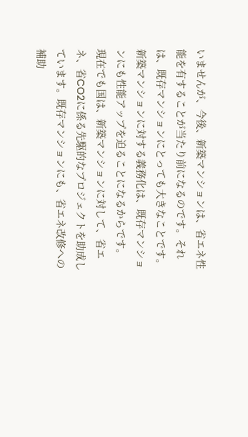いませんが、今後、新築マンションは、省エネ性能を有することが当たり前になるのです。それは、既存マンションにとっても大きなことです。新築マンションに対する義務化は、既存マンションにも性能アップを迫ることになるからです。
現在でも国は、新築マンションに対して、省エネ、省CO2に係る先駆的なプロジェクトを助成しています。既存マンションにも、省エネ改修への補助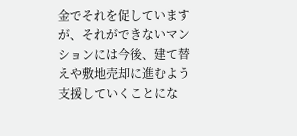金でそれを促していますが、それができないマンションには今後、建て替えや敷地売却に進むよう支援していくことにな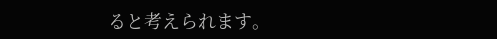ると考えられます。